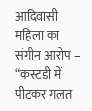आदिवासी महिला का संगीन आरोप – “कस्टडी में पीटकर गलत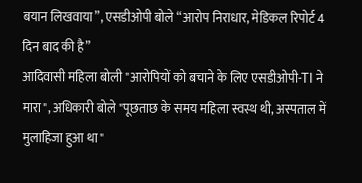बयान लिखवाया”, एसडीओपी बोले “आरोप निराधार, मेडिकल रिपोर्ट 4 दिन बाद की है”
आदिवासी महिला बोली "आरोपियों को बचाने के लिए एसडीओपी-TI ने मारा", अधिकारी बोले "पूछताछ के समय महिला स्वस्थ थी, अस्पताल में मुलाहिजा हुआ था"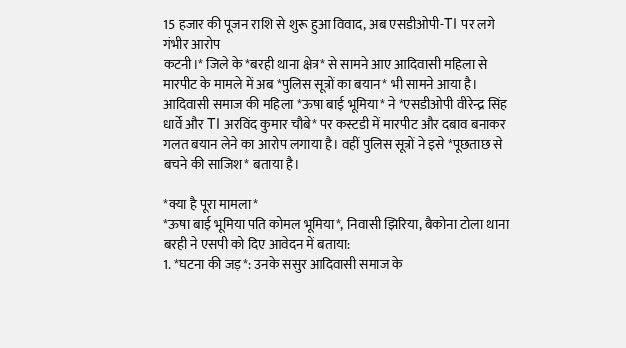15 हजार की पूजन राशि से शुरू हुआ विवाद, अब एसडीओपी-TI पर लगे गंभीर आरोप
कटनी।* जिले के *बरही थाना क्षेत्र* से सामने आए आदिवासी महिला से मारपीट के मामले में अब *पुलिस सूत्रों का बयान* भी सामने आया है।
आदिवासी समाज की महिला *ऊषा बाई भूमिया* ने *एसडीओपी वीरेन्द्र सिंह धार्वे और TI अरविंद कुमार चौबे* पर कस्टडी में मारपीट और दबाव बनाकर गलत बयान लेने का आरोप लगाया है। वहीं पुलिस सूत्रों ने इसे *पूछताछ से बचने की साजिश* बताया है।

*क्या है पूरा मामला*
*ऊषा बाई भूमिया पति कोमल भूमिया*, निवासी झिरिया, बैकोना टोला थाना बरही ने एसपी को दिए आवेदन में बताया:
1. *घटना की जड़*: उनके ससुर आदिवासी समाज के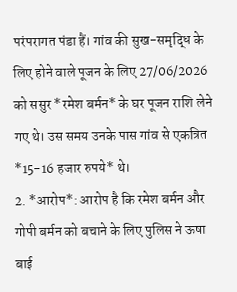परंपरागत पंडा हैं। गांव की सुख-समृद्धि के लिए होने वाले पूजन के लिए 27/06/2026 को ससुर *रमेश बर्मन* के घर पूजन राशि लेने गए थे। उस समय उनके पास गांव से एकत्रित *15-16 हजार रुपये* थे।
2. *आरोप*: आरोप है कि रमेश बर्मन और गोपी बर्मन को बचाने के लिए पुलिस ने ऊषा बाई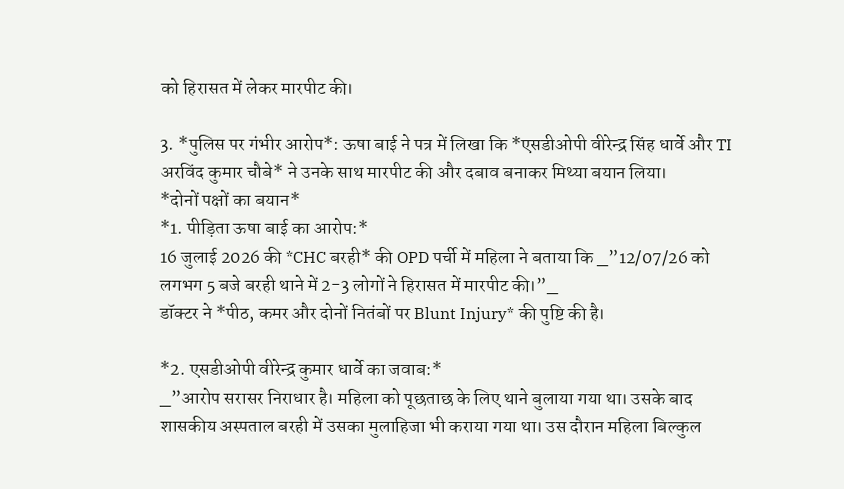को हिरासत में लेकर मारपीट की।

3. *पुलिस पर गंभीर आरोप*: ऊषा बाई ने पत्र में लिखा कि *एसडीओपी वीरेन्द्र सिंह धार्वे और TI अरविंद कुमार चौबे* ने उनके साथ मारपीट की और दबाव बनाकर मिथ्या बयान लिया।
*दोनों पक्षों का बयान*
*1. पीड़िता ऊषा बाई का आरोप:*
16 जुलाई 2026 की *CHC बरही* की OPD पर्ची में महिला ने बताया कि _”12/07/26 को लगभग 5 बजे बरही थाने में 2-3 लोगों ने हिरासत में मारपीट की।”_
डॉक्टर ने *पीठ, कमर और दोनों नितंबों पर Blunt Injury* की पुष्टि की है।

*2. एसडीओपी वीरेन्द्र कुमार धार्वे का जवाब:*
_”आरोप सरासर निराधार है। महिला को पूछताछ के लिए थाने बुलाया गया था। उसके बाद शासकीय अस्पताल बरही में उसका मुलाहिजा भी कराया गया था। उस दौरान महिला बिल्कुल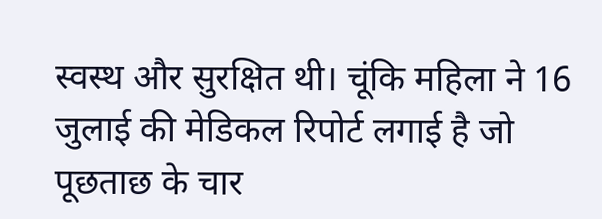स्वस्थ और सुरक्षित थी। चूंकि महिला ने 16 जुलाई की मेडिकल रिपोर्ट लगाई है जो पूछताछ के चार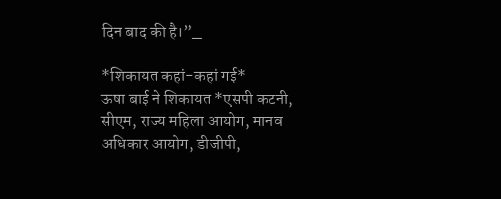दिन बाद की है।”_

*शिकायत कहां-कहां गई*
ऊषा बाई ने शिकायत *एसपी कटनी, सीएम, राज्य महिला आयोग, मानव अधिकार आयोग, डीजीपी,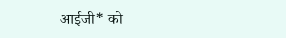आईजी* को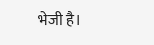भेजी है।